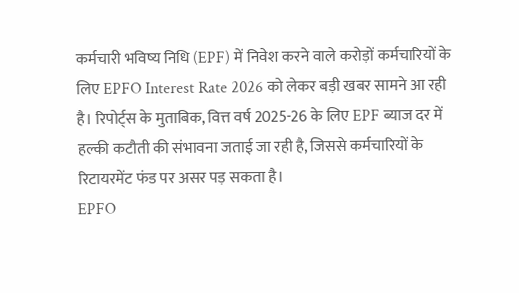कर्मचारी भविष्य निधि (EPF) में निवेश करने वाले करोड़ों कर्मचारियों के लिए EPFO Interest Rate 2026 को लेकर बड़ी खबर सामने आ रही है। रिपोर्ट्स के मुताबिक, वित्त वर्ष 2025-26 के लिए EPF ब्याज दर में हल्की कटौती की संभावना जताई जा रही है, जिससे कर्मचारियों के रिटायरमेंट फंड पर असर पड़ सकता है।
EPFO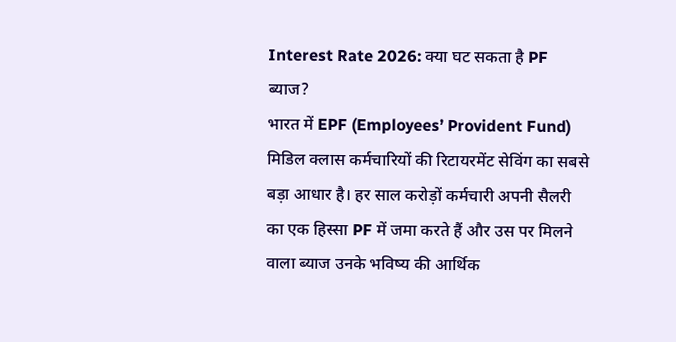Interest Rate 2026: क्या घट सकता है PF ब्याज?
भारत में EPF (Employees’ Provident Fund) मिडिल क्लास कर्मचारियों की रिटायरमेंट सेविंग का सबसे बड़ा आधार है। हर साल करोड़ों कर्मचारी अपनी सैलरी का एक हिस्सा PF में जमा करते हैं और उस पर मिलने वाला ब्याज उनके भविष्य की आर्थिक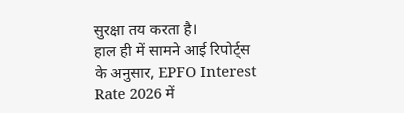सुरक्षा तय करता है।
हाल ही में सामने आई रिपोर्ट्स के अनुसार, EPFO Interest Rate 2026 में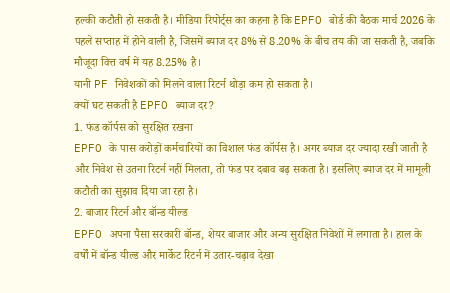हल्की कटौती हो सकती है। मीडिया रिपोर्ट्स का कहना है कि EPFO बोर्ड की बैठक मार्च 2026 के पहले सप्ताह में होने वाली है, जिसमें ब्याज दर 8% से 8.20% के बीच तय की जा सकती है, जबकि मौजूदा वित्त वर्ष में यह 8.25% है।
यानी PF निवेशकों को मिलने वाला रिटर्न थोड़ा कम हो सकता है।
क्यों घट सकती है EPFO ब्याज दर?
1. फंड कॉर्पस को सुरक्षित रखना
EPFO के पास करोड़ों कर्मचारियों का विशाल फंड कॉर्पस है। अगर ब्याज दर ज्यादा रखी जाती है और निवेश से उतना रिटर्न नहीं मिलता, तो फंड पर दबाव बढ़ सकता है। इसलिए ब्याज दर में मामूली कटौती का सुझाव दिया जा रहा है।
2. बाजार रिटर्न और बॉन्ड यील्ड
EPFO अपना पैसा सरकारी बॉन्ड, शेयर बाजार और अन्य सुरक्षित निवेशों में लगाता है। हाल के वर्षों में बॉन्ड यील्ड और मार्केट रिटर्न में उतार-चढ़ाव देखा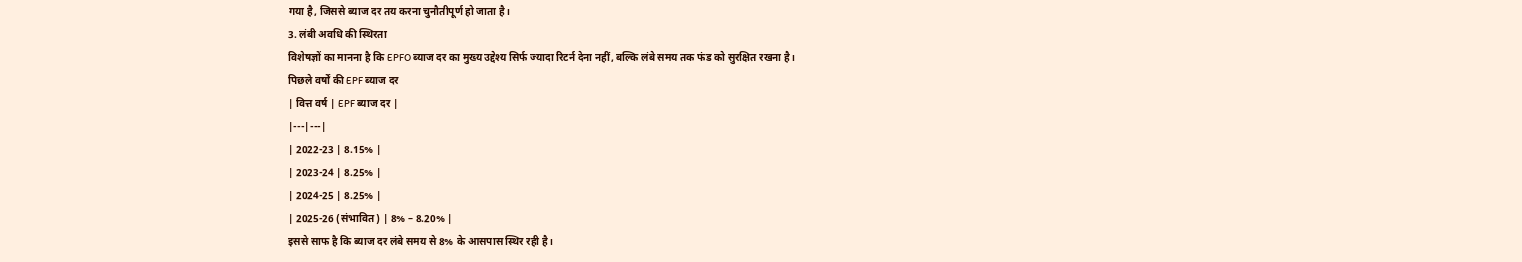गया है, जिससे ब्याज दर तय करना चुनौतीपूर्ण हो जाता है।
3. लंबी अवधि की स्थिरता
विशेषज्ञों का मानना है कि EPFO ब्याज दर का मुख्य उद्देश्य सिर्फ ज्यादा रिटर्न देना नहीं, बल्कि लंबे समय तक फंड को सुरक्षित रखना है।
पिछले वर्षों की EPF ब्याज दर
| वित्त वर्ष | EPF ब्याज दर |
|---|---|
| 2022-23 | 8.15% |
| 2023-24 | 8.25% |
| 2024-25 | 8.25% |
| 2025-26 (संभावित) | 8% – 8.20% |
इससे साफ है कि ब्याज दर लंबे समय से 8% के आसपास स्थिर रही है।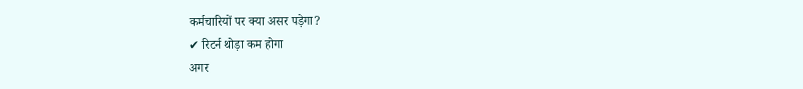कर्मचारियों पर क्या असर पड़ेगा?
✔ रिटर्न थोड़ा कम होगा
अगर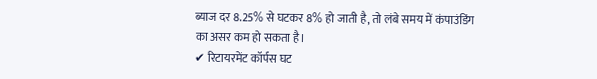ब्याज दर 8.25% से घटकर 8% हो जाती है, तो लंबे समय में कंपाउंडिंग का असर कम हो सकता है।
✔ रिटायरमेंट कॉर्पस घट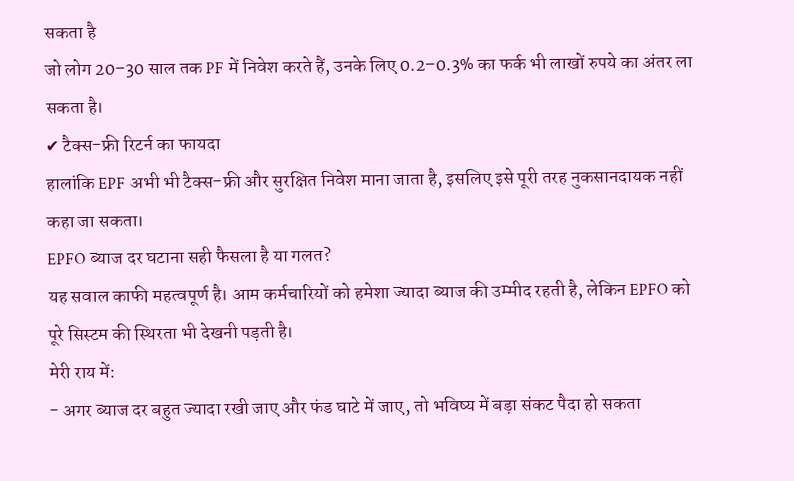सकता है
जो लोग 20–30 साल तक PF में निवेश करते हैं, उनके लिए 0.2–0.3% का फर्क भी लाखों रुपये का अंतर ला सकता है।
✔ टैक्स-फ्री रिटर्न का फायदा
हालांकि EPF अभी भी टैक्स-फ्री और सुरक्षित निवेश माना जाता है, इसलिए इसे पूरी तरह नुकसानदायक नहीं कहा जा सकता।
EPFO ब्याज दर घटाना सही फैसला है या गलत?
यह सवाल काफी महत्वपूर्ण है। आम कर्मचारियों को हमेशा ज्यादा ब्याज की उम्मीद रहती है, लेकिन EPFO को पूरे सिस्टम की स्थिरता भी देखनी पड़ती है।
मेरी राय में:
- अगर ब्याज दर बहुत ज्यादा रखी जाए और फंड घाटे में जाए, तो भविष्य में बड़ा संकट पैदा हो सकता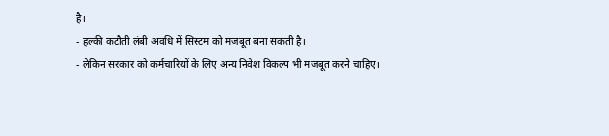है।
- हल्की कटौती लंबी अवधि में सिस्टम को मजबूत बना सकती है।
- लेकिन सरकार को कर्मचारियों के लिए अन्य निवेश विकल्प भी मजबूत करने चाहिए।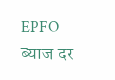EPFO ब्याज दर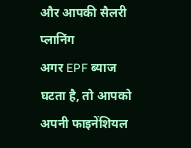और आपकी सैलरी प्लानिंग
अगर EPF ब्याज घटता है, तो आपको अपनी फाइनेंशियल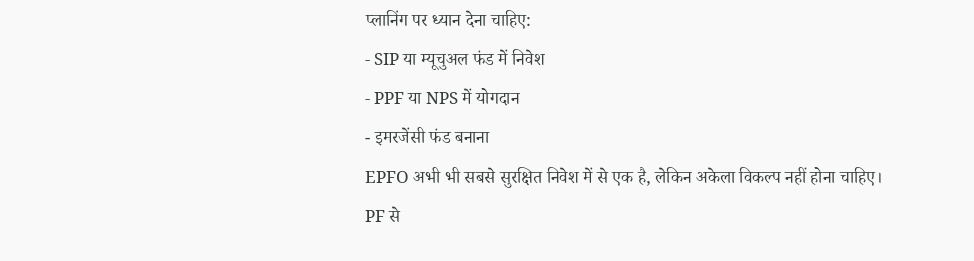प्लानिंग पर ध्यान देना चाहिए:
- SIP या म्यूचुअल फंड में निवेश
- PPF या NPS में योगदान
- इमरजेंसी फंड बनाना
EPFO अभी भी सबसे सुरक्षित निवेश में से एक है, लेकिन अकेला विकल्प नहीं होना चाहिए।
PF से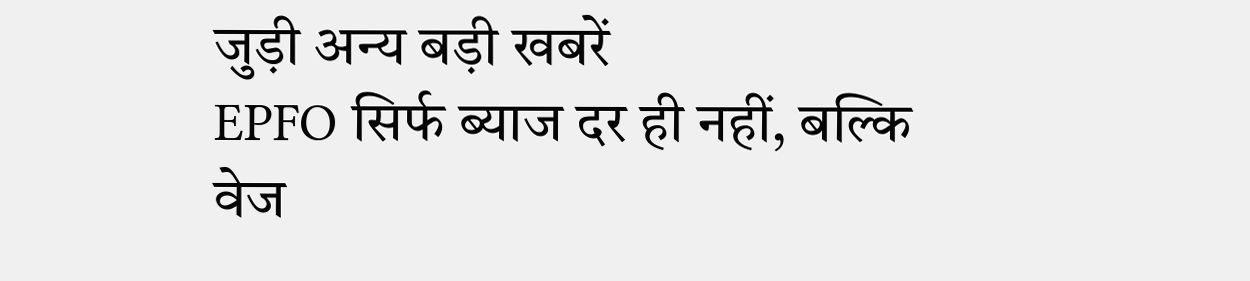जुड़ी अन्य बड़ी खबरें
EPFO सिर्फ ब्याज दर ही नहीं, बल्कि वेज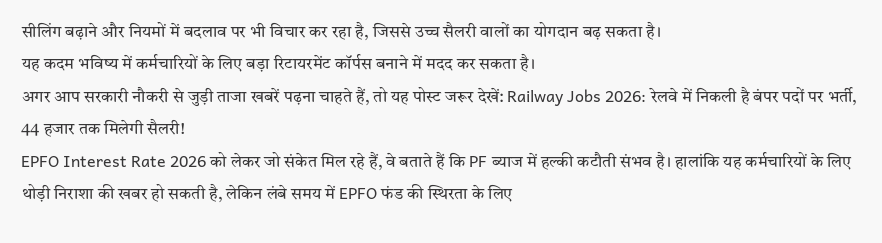सीलिंग बढ़ाने और नियमों में बदलाव पर भी विचार कर रहा है, जिससे उच्च सैलरी वालों का योगदान बढ़ सकता है।
यह कदम भविष्य में कर्मचारियों के लिए बड़ा रिटायरमेंट कॉर्पस बनाने में मदद कर सकता है।
अगर आप सरकारी नौकरी से जुड़ी ताजा खबरें पढ़ना चाहते हैं, तो यह पोस्ट जरूर देखें: Railway Jobs 2026: रेलवे में निकली है बंपर पदों पर भर्ती, 44 हजार तक मिलेगी सैलरी!
EPFO Interest Rate 2026 को लेकर जो संकेत मिल रहे हैं, वे बताते हैं कि PF ब्याज में हल्की कटौती संभव है। हालांकि यह कर्मचारियों के लिए थोड़ी निराशा की खबर हो सकती है, लेकिन लंबे समय में EPFO फंड की स्थिरता के लिए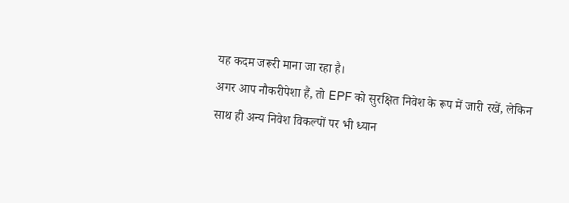यह कदम जरूरी माना जा रहा है।
अगर आप नौकरीपेशा हैं, तो EPF को सुरक्षित निवेश के रूप में जारी रखें, लेकिन साथ ही अन्य निवेश विकल्पों पर भी ध्यान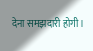देना समझदारी होगी।